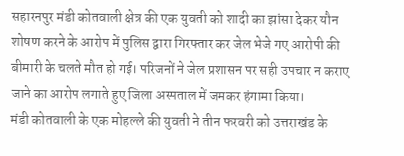सहारनपुर मंडी कोतवाली क्षेत्र की एक युवती को शादी का झांसा देकर यौन शोषण करने के आरोप में पुलिस द्वारा गिरफ्तार कर जेल भेजे गए आरोपी की बीमारी के चलते मौत हो गई। परिजनों ने जेल प्रशासन पर सही उपचार न कराए जाने का आरोप लगाते हुए जिला अस्पताल में जमकर हंगामा किया।
मंडी कोतवाली के एक मोहल्ले की युवती ने तीन फरवरी को उत्तराखंड के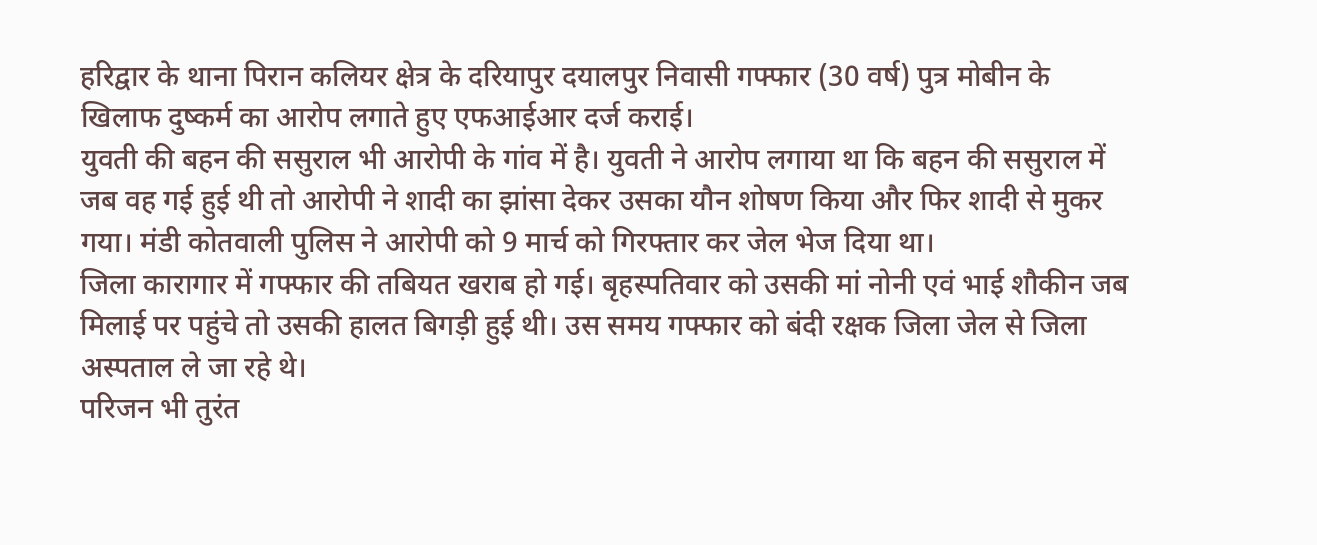हरिद्वार के थाना पिरान कलियर क्षेत्र के दरियापुर दयालपुर निवासी गफ्फार (30 वर्ष) पुत्र मोबीन के खिलाफ दुष्कर्म का आरोप लगाते हुए एफआईआर दर्ज कराई।
युवती की बहन की ससुराल भी आरोपी के गांव में है। युवती ने आरोप लगाया था कि बहन की ससुराल में जब वह गई हुई थी तो आरोपी ने शादी का झांसा देकर उसका यौन शोषण किया और फिर शादी से मुकर गया। मंडी कोतवाली पुलिस ने आरोपी को 9 मार्च को गिरफ्तार कर जेल भेज दिया था।
जिला कारागार में गफ्फार की तबियत खराब हो गई। बृहस्पतिवार को उसकी मां नोनी एवं भाई शौकीन जब मिलाई पर पहुंचे तो उसकी हालत बिगड़ी हुई थी। उस समय गफ्फार को बंदी रक्षक जिला जेल से जिला अस्पताल ले जा रहे थे।
परिजन भी तुरंत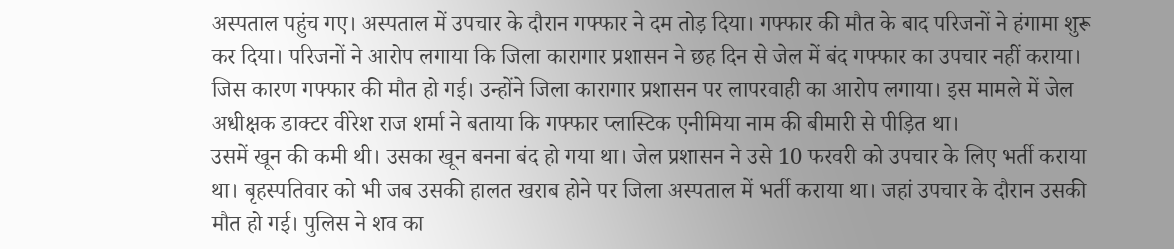अस्पताल पहुंच गए। अस्पताल में उपचार के दौरान गफ्फार ने दम तोड़ दिया। गफ्फार की मौत के बाद परिजनों ने हंगामा शुरू कर दिया। परिजनों ने आरोप लगाया कि जिला कारागार प्रशासन ने छह दिन से जेल में बंद गफ्फार का उपचार नहीं कराया।
जिस कारण गफ्फार की मौत हो गई। उन्होंने जिला कारागार प्रशासन पर लापरवाही का आरोप लगाया। इस मामले में जेल अधीक्षक डाक्टर वीरेश राज शर्मा ने बताया कि गफ्फार प्लास्टिक एनीमिया नाम की बीमारी से पीड़ित था।
उसमें खून की कमी थी। उसका खून बनना बंद हो गया था। जेल प्रशासन ने उसे 10 फरवरी को उपचार के लिए भर्ती कराया था। बृहस्पतिवार को भी जब उसकी हालत खराब होने पर जिला अस्पताल में भर्ती कराया था। जहां उपचार के दौरान उसकी मौत हो गई। पुलिस ने शव का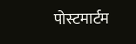पोस्टमार्टम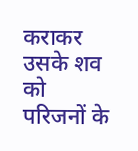कराकर उसके शव को परिजनों के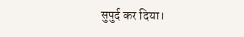सुपुर्द कर दिया।